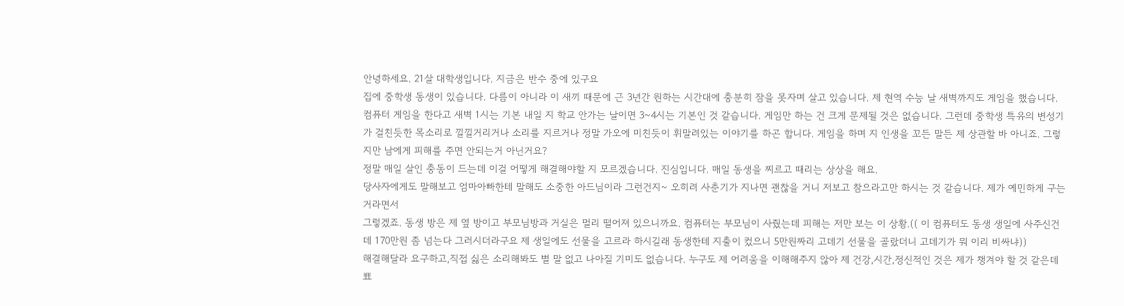안녕하세요. 21살 대학생입니다. 지금은 반수 중에 있구요
집에 중학생 동생이 있습니다. 다름이 아니라 이 새끼 때문에 근 3년간 원하는 시간대에 충분히 잠을 못자며 살고 있습니다. 제 현역 수능 날 새벽까지도 게임을 했습니다. 컴퓨터 게임을 한다고 새벽 1시는 기본 내일 지 학교 안가는 날이면 3~4시는 기본인 것 같습니다. 게임만 하는 건 크게 문제될 것은 없습니다. 그런데 중학생 특유의 변성기가 걸친듯한 목소리로 낄낄거리거나 소리를 지르거나 정말 가오에 미친듯이 휘말려있는 이야기를 하곤 합니다. 게임을 하며 지 인생을 꼬든 말든 제 상관할 바 아니죠. 그렇지만 남에게 피해를 주면 안되는거 아닌거요?
정말 매일 살인 충동이 드는데 이걸 어떻게 해결해야할 지 모르겠습니다. 진심입니다. 매일 동생을 찌르고 때리는 상상을 해요.
당사자에게도 말해보고 엄마아빠한테 말해도 소중한 아드님이라 그런건지~ 오히려 사춘기가 지나면 괜찮을 거니 저보고 참으라고만 하시는 것 같습니다. 제가 예민하게 구는 거라면서
그렇겠죠. 동생 방은 제 옆 방이고 부모님방과 거실은 멀리 떨어져 있으니까요. 컴퓨터는 부모님이 사줬는데 피해는 저만 보는 이 상황.(( 이 컴퓨터도 동생 생일에 사주신건데 170만원 좀 넘는다 그러시더라구요 제 생일에도 선물을 고르라 하시길래 동생한테 지출이 컸으니 5만원짜리 고데기 선물을 골랐더니 고데기가 뭐 이리 비싸냐))
해결해달라 요구하고,직접 싫은 소리해봐도 별 말 없고 나아질 기미도 없습니다. 누구도 제 어려움을 이해해주지 않아 제 건강,시간,정신적인 것은 제가 챙겨야 할 것 같은데 뾰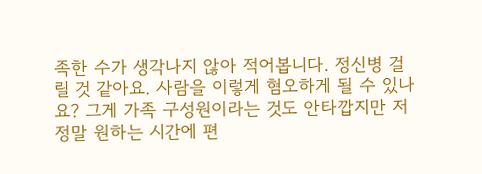족한 수가 생각나지 않아 적어봅니다. 정신병 걸릴 것 같아요. 사람을 이렇게 혐오하게 될 수 있나요? 그게 가족 구성원이라는 것도 안타깝지만 저 정말 원하는 시간에 편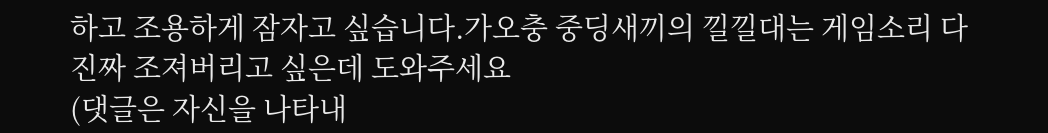하고 조용하게 잠자고 싶습니다.가오충 중딩새끼의 낄낄대는 게임소리 다 진짜 조져버리고 싶은데 도와주세요
(댓글은 자신을 나타내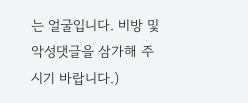는 얼굴입니다. 비방 및 악성댓글을 삼가해 주시기 바랍니다.)